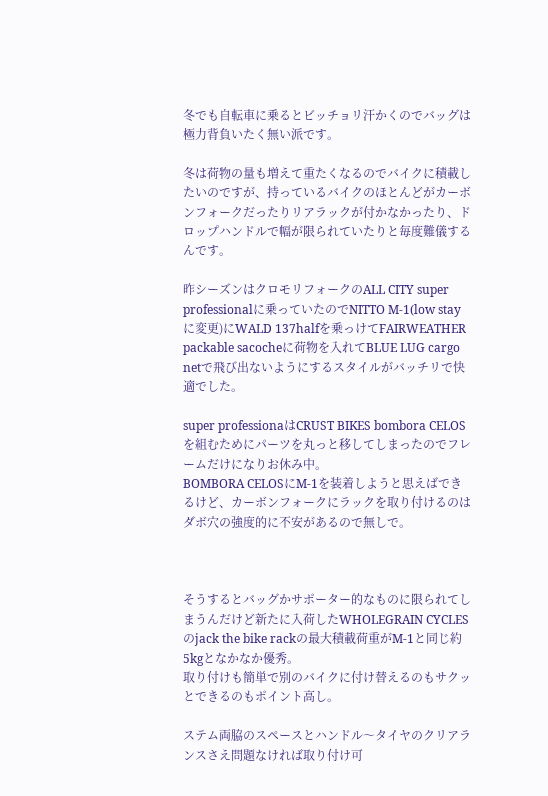冬でも自転車に乗るとビッチョリ汗かくのでバッグは極力背負いたく無い派です。

冬は荷物の量も増えて重たくなるのでバイクに積載したいのですが、持っているバイクのほとんどがカーボンフォークだったりリアラックが付かなかったり、ドロップハンドルで幅が限られていたりと毎度難儀するんです。

昨シーズンはクロモリフォークのALL CITY super professionalに乗っていたのでNITTO M-1(low stayに変更)にWALD 137halfを乗っけてFAIRWEATHER packable sacocheに荷物を入れてBLUE LUG cargo netで飛び出ないようにするスタイルがバッチリで快適でした。

super professionaはCRUST BIKES bombora CELOSを組むためにパーツを丸っと移してしまったのでフレームだけになりお休み中。
BOMBORA CELOSにM-1を装着しようと思えばできるけど、カーボンフォークにラックを取り付けるのはダボ穴の強度的に不安があるので無しで。



そうするとバッグかサポーター的なものに限られてしまうんだけど新たに入荷したWHOLEGRAIN CYCLESのjack the bike rackの最大積載荷重がM-1と同じ約5kgとなかなか優秀。
取り付けも簡単で別のバイクに付け替えるのもサクッとできるのもポイント高し。

ステム両脇のスペースとハンドル〜タイヤのクリアランスさえ問題なければ取り付け可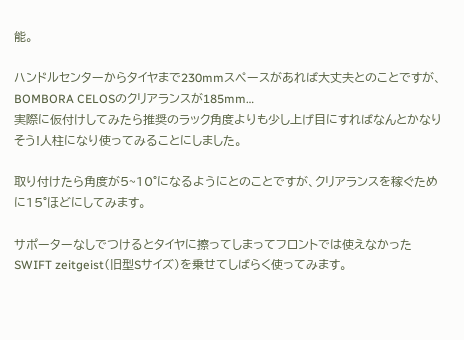能。

ハンドルセンターからタイヤまで230mmスペースがあれば大丈夫とのことですが、BOMBORA CELOSのクリアランスが185mm…
実際に仮付けしてみたら推奨のラック角度よりも少し上げ目にすればなんとかなりそう!人柱になり使ってみることにしました。

取り付けたら角度が5~10°になるようにとのことですが、クリアランスを稼ぐために15°ほどにしてみます。

サポーターなしでつけるとタイヤに擦ってしまってフロントでは使えなかったSWIFT zeitgeist(旧型Sサイズ)を乗せてしばらく使ってみます。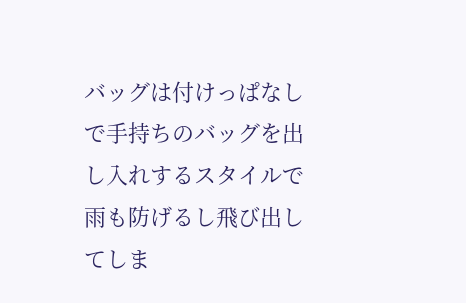バッグは付けっぱなしで手持ちのバッグを出し入れするスタイルで雨も防げるし飛び出してしま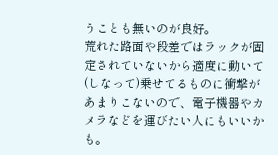うことも無いのが良好。
荒れた路面や段差ではラックが固定されていないから適度に動いて(しなって)乗せてるものに衝撃があまりこないので、電子機器やカメラなどを運びたい人にもいいかも。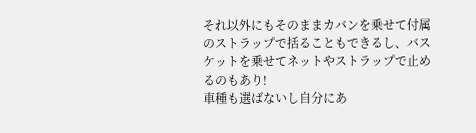それ以外にもそのままカバンを乗せて付属のストラップで括ることもできるし、バスケットを乗せてネットやストラップで止めるのもあり!
車種も選ばないし自分にあ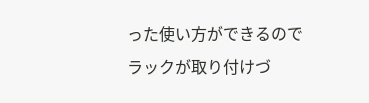った使い方ができるのでラックが取り付けづ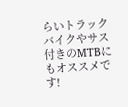らいトラックバイクやサス付きのMTBにもオススメです!